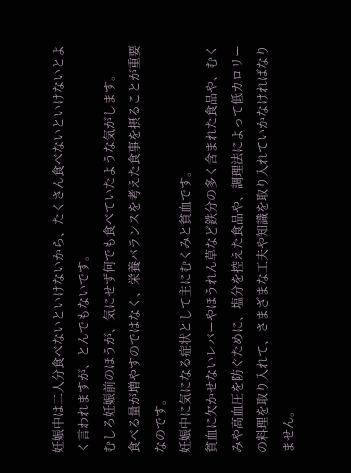妊娠中は二人分食べないといけないから、たくさん食べないといけないとよく言われますが、とんでもないです。
むしろ妊娠前のほうが、気にせず何でも食べていたような気がします。
食べる量が増やすのではなく、栄養バランスを考えた食事を摂ることが重要なのです。
妊娠中に気になる症状として主にむくみと貧血です。
貧血に欠かせないレバーやほうれん草など鉄分の多く含まれた食品や、むくみや高血圧を防ぐために、塩分を控えた食品や、調理法によって低カロリーの料理を取り入れて、さまざまな工夫や知識を取り入れていかなければなりません。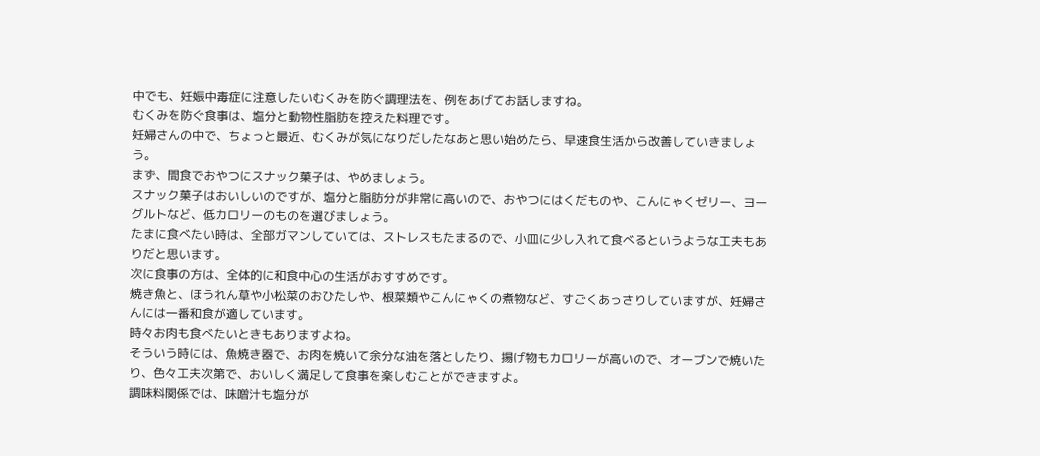中でも、妊娠中毒症に注意したいむくみを防ぐ調理法を、例をあげてお話しますね。
むくみを防ぐ食事は、塩分と動物性脂肪を控えた料理です。
妊婦さんの中で、ちょっと最近、むくみが気になりだしたなあと思い始めたら、早速食生活から改善していきましょう。
まず、間食でおやつにスナック菓子は、やめましょう。
スナック菓子はおいしいのですが、塩分と脂肪分が非常に高いので、おやつにはくだものや、こんにゃくゼリー、ヨーグルトなど、低カロリーのものを選びましょう。
たまに食べたい時は、全部ガマンしていては、ストレスもたまるので、小皿に少し入れて食べるというような工夫もありだと思います。
次に食事の方は、全体的に和食中心の生活がおすすめです。
焼き魚と、ほうれん草や小松菜のおひたしや、根菜類やこんにゃくの煮物など、すごくあっさりしていますが、妊婦さんには一番和食が適しています。
時々お肉も食べたいときもありますよね。
そういう時には、魚焼き器で、お肉を焼いて余分な油を落としたり、揚げ物もカロリーが高いので、オーブンで焼いたり、色々工夫次第で、おいしく満足して食事を楽しむことができますよ。
調味料関係では、味噌汁も塩分が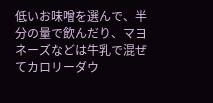低いお味噌を選んで、半分の量で飲んだり、マヨネーズなどは牛乳で混ぜてカロリーダウ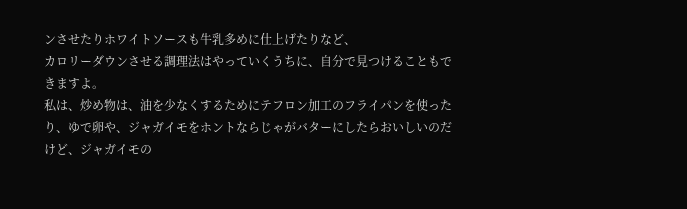ンさせたりホワイトソースも牛乳多めに仕上げたりなど、
カロリーダウンさせる調理法はやっていくうちに、自分で見つけることもできますよ。
私は、炒め物は、油を少なくするためにテフロン加工のフライパンを使ったり、ゆで卵や、ジャガイモをホントならじゃがバターにしたらおいしいのだけど、ジャガイモの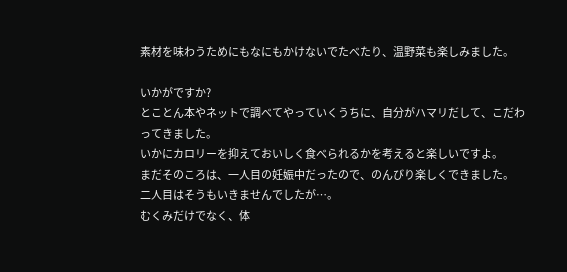素材を味わうためにもなにもかけないでたべたり、温野菜も楽しみました。

いかがですか?
とことん本やネットで調べてやっていくうちに、自分がハマリだして、こだわってきました。
いかにカロリーを抑えておいしく食べられるかを考えると楽しいですよ。
まだそのころは、一人目の妊娠中だったので、のんびり楽しくできました。
二人目はそうもいきませんでしたが…。
むくみだけでなく、体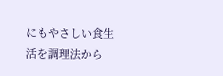にもやさしい食生活を調理法から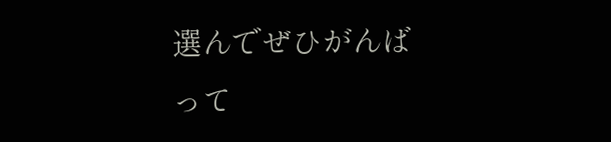選んでぜひがんばって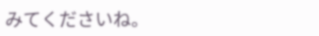みてくださいね。